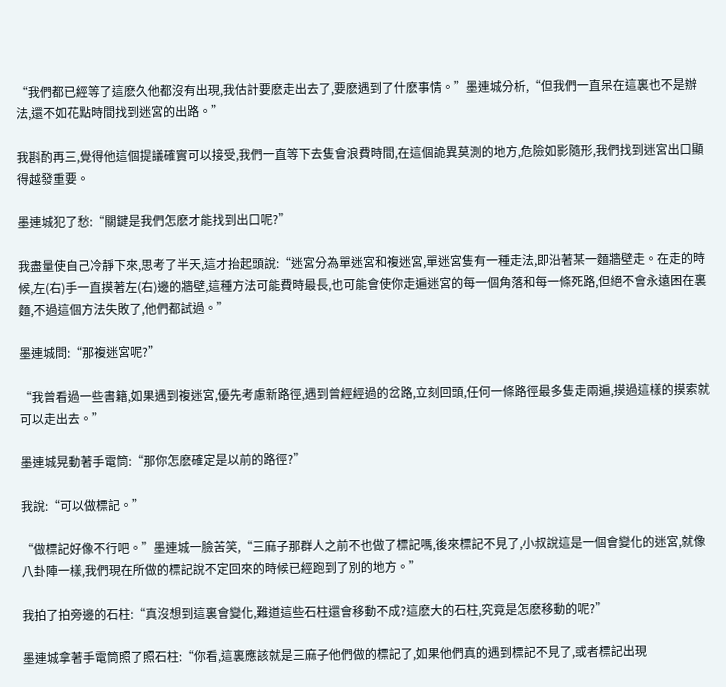“我們都已經等了這麽久他都沒有出現,我估計要麽走出去了,要麽遇到了什麽事情。”墨連城分析,“但我們一直呆在這裏也不是辦法,還不如花點時間找到迷宮的出路。”

我斟酌再三,覺得他這個提議確實可以接受,我們一直等下去隻會浪費時間,在這個詭異莫測的地方,危險如影隨形,我們找到迷宮出口顯得越發重要。

墨連城犯了愁:“關鍵是我們怎麽才能找到出口呢?”

我盡量使自己冷靜下來,思考了半天,這才抬起頭說:“迷宮分為單迷宮和複迷宮,單迷宮隻有一種走法,即沿著某一麵牆壁走。在走的時候,左(右)手一直摸著左(右)邊的牆壁,這種方法可能費時最長,也可能會使你走遍迷宮的每一個角落和每一條死路,但絕不會永遠困在裏麵,不過這個方法失敗了,他們都試過。”

墨連城問:“那複迷宮呢?”

“我曾看過一些書籍,如果遇到複迷宮,優先考慮新路徑,遇到曾經經過的岔路,立刻回頭,任何一條路徑最多隻走兩遍,摸過這樣的摸索就可以走出去。”

墨連城晃動著手電筒:“那你怎麽確定是以前的路徑?”

我說:“可以做標記。”

“做標記好像不行吧。”墨連城一臉苦笑,“三麻子那群人之前不也做了標記嗎,後來標記不見了,小叔說這是一個會變化的迷宮,就像八卦陣一樣,我們現在所做的標記說不定回來的時候已經跑到了別的地方。”

我拍了拍旁邊的石柱:“真沒想到這裏會變化,難道這些石柱還會移動不成?這麽大的石柱,究竟是怎麽移動的呢?”

墨連城拿著手電筒照了照石柱:“你看,這裏應該就是三麻子他們做的標記了,如果他們真的遇到標記不見了,或者標記出現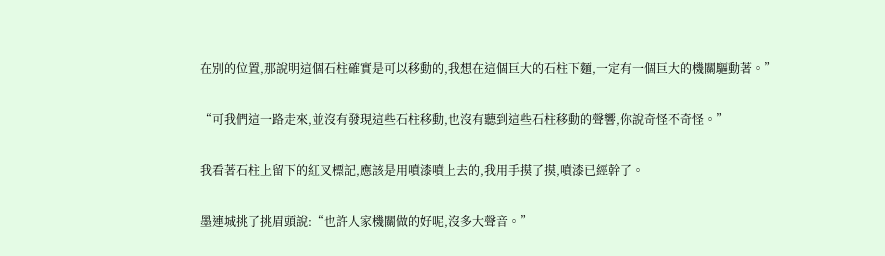在別的位置,那說明這個石柱確實是可以移動的,我想在這個巨大的石柱下麵,一定有一個巨大的機關驅動著。”

“可我們這一路走來,並沒有發現這些石柱移動,也沒有聽到這些石柱移動的聲響,你說奇怪不奇怪。”

我看著石柱上留下的紅叉標記,應該是用噴漆噴上去的,我用手摸了摸,噴漆已經幹了。

墨連城挑了挑眉頭說:“也許人家機關做的好呢,沒多大聲音。”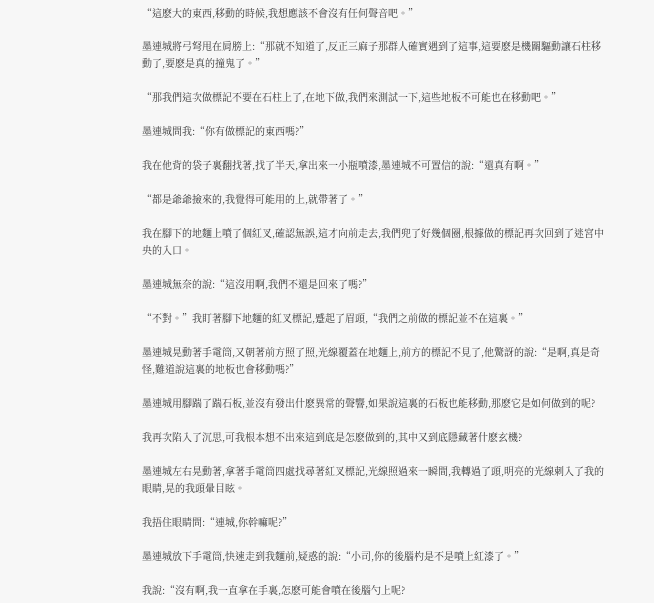“這麽大的東西,移動的時候,我想應該不會沒有任何聲音吧。”

墨連城將弓弩甩在肩膀上:“那就不知道了,反正三麻子那群人確實遇到了這事,這要麽是機關驅動讓石柱移動了,要麽是真的撞鬼了。”

“那我們這次做標記不要在石柱上了,在地下做,我們來測試一下,這些地板不可能也在移動吧。”

墨連城問我:“你有做標記的東西嗎?”

我在他背的袋子裏翻找著,找了半天,拿出來一小瓶噴漆,墨連城不可置信的說:“還真有啊。”

“都是爺爺撿來的,我覺得可能用的上,就帶著了。”

我在腳下的地麵上噴了個紅叉,確認無誤,這才向前走去,我們兜了好幾個圈,根據做的標記再次回到了迷宮中央的入口。

墨連城無奈的說:“這沒用啊,我們不還是回來了嗎?”

“不對。”我盯著腳下地麵的紅叉標記,蹙起了眉頭,“我們之前做的標記並不在這裏。”

墨連城晃動著手電筒,又朝著前方照了照,光線覆蓋在地麵上,前方的標記不見了,他驚訝的說:“是啊,真是奇怪,難道說這裏的地板也會移動嗎?”

墨連城用腳踹了踹石板,並沒有發出什麽異常的聲響,如果說這裏的石板也能移動,那麽它是如何做到的呢?

我再次陷入了沉思,可我根本想不出來這到底是怎麽做到的,其中又到底隱藏著什麽玄機?

墨連城左右晃動著,拿著手電筒四處找尋著紅叉標記,光線照過來一瞬間,我轉過了頭,明亮的光線刺入了我的眼睛,晃的我頭暈目眩。

我捂住眼睛問:“連城,你幹嘛呢?”

墨連城放下手電筒,快速走到我麵前,疑惑的說:“小司,你的後腦杓是不是噴上紅漆了。”

我說:“沒有啊,我一直拿在手裏,怎麽可能會噴在後腦勺上呢?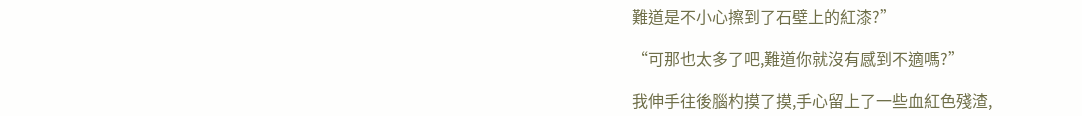難道是不小心擦到了石壁上的紅漆?”

“可那也太多了吧,難道你就沒有感到不適嗎?”

我伸手往後腦杓摸了摸,手心留上了一些血紅色殘渣,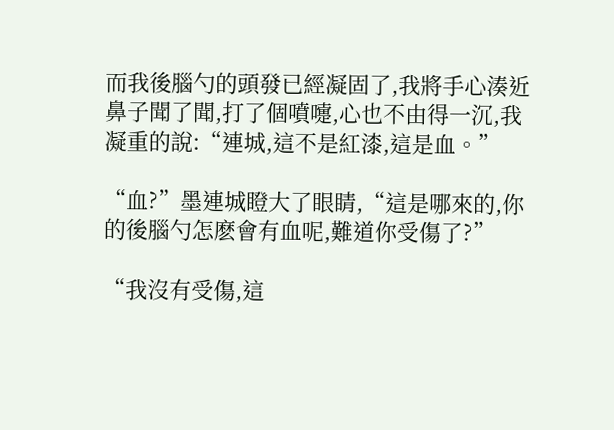而我後腦勺的頭發已經凝固了,我將手心湊近鼻子聞了聞,打了個噴嚏,心也不由得一沉,我凝重的說:“連城,這不是紅漆,這是血。”

“血?”墨連城瞪大了眼睛,“這是哪來的,你的後腦勺怎麽會有血呢,難道你受傷了?”

“我沒有受傷,這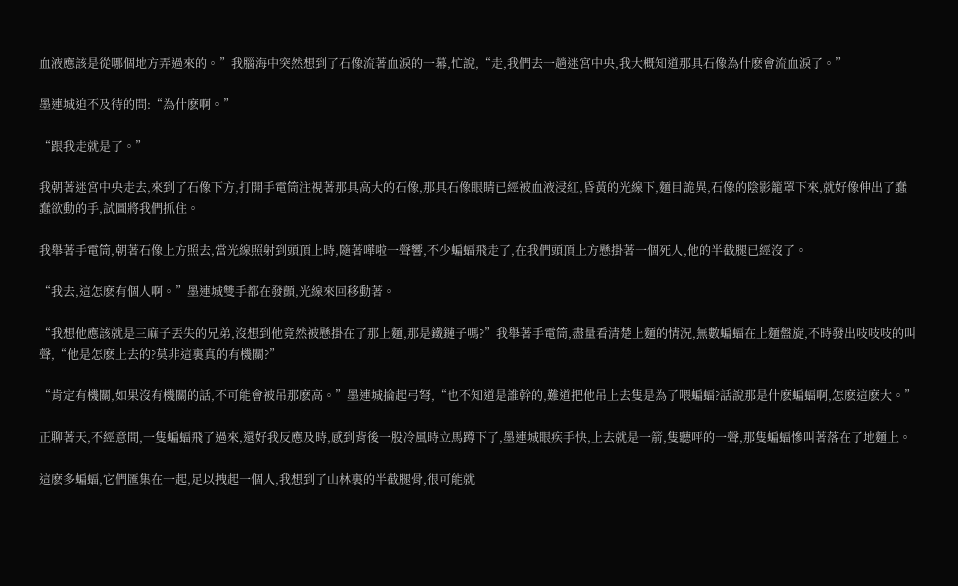血液應該是從哪個地方弄過來的。”我腦海中突然想到了石像流著血淚的一幕,忙說,“走,我們去一趟迷宮中央,我大概知道那具石像為什麽會流血淚了。”

墨連城迫不及待的問:“為什麽啊。”

“跟我走就是了。”

我朝著迷宮中央走去,來到了石像下方,打開手電筒注視著那具高大的石像,那具石像眼睛已經被血液浸紅,昏黃的光線下,麵目詭異,石像的陰影籠罩下來,就好像伸出了蠢蠢欲動的手,試圖將我們抓住。

我舉著手電筒,朝著石像上方照去,當光線照射到頭頂上時,隨著嘩啦一聲響,不少蝙蝠飛走了,在我們頭頂上方懸掛著一個死人,他的半截腿已經沒了。

“我去,這怎麽有個人啊。”墨連城雙手都在發顫,光線來回移動著。

“我想他應該就是三麻子丟失的兄弟,沒想到他竟然被懸掛在了那上麵,那是鐵鏈子嗎?”我舉著手電筒,盡量看清楚上麵的情況,無數蝙蝠在上麵盤旋,不時發出吱吱吱的叫聲,“他是怎麽上去的?莫非這裏真的有機關?”

“肯定有機關,如果沒有機關的話,不可能會被吊那麽高。”墨連城掄起弓弩,“也不知道是誰幹的,難道把他吊上去隻是為了喂蝙蝠?話說那是什麽蝙蝠啊,怎麽這麽大。”

正聊著天,不經意間,一隻蝙蝠飛了過來,還好我反應及時,感到背後一股冷風時立馬蹲下了,墨連城眼疾手快,上去就是一箭,隻聽呯的一聲,那隻蝙蝠慘叫著落在了地麵上。

這麽多蝙蝠,它們匯集在一起,足以拽起一個人,我想到了山林裏的半截腿骨,很可能就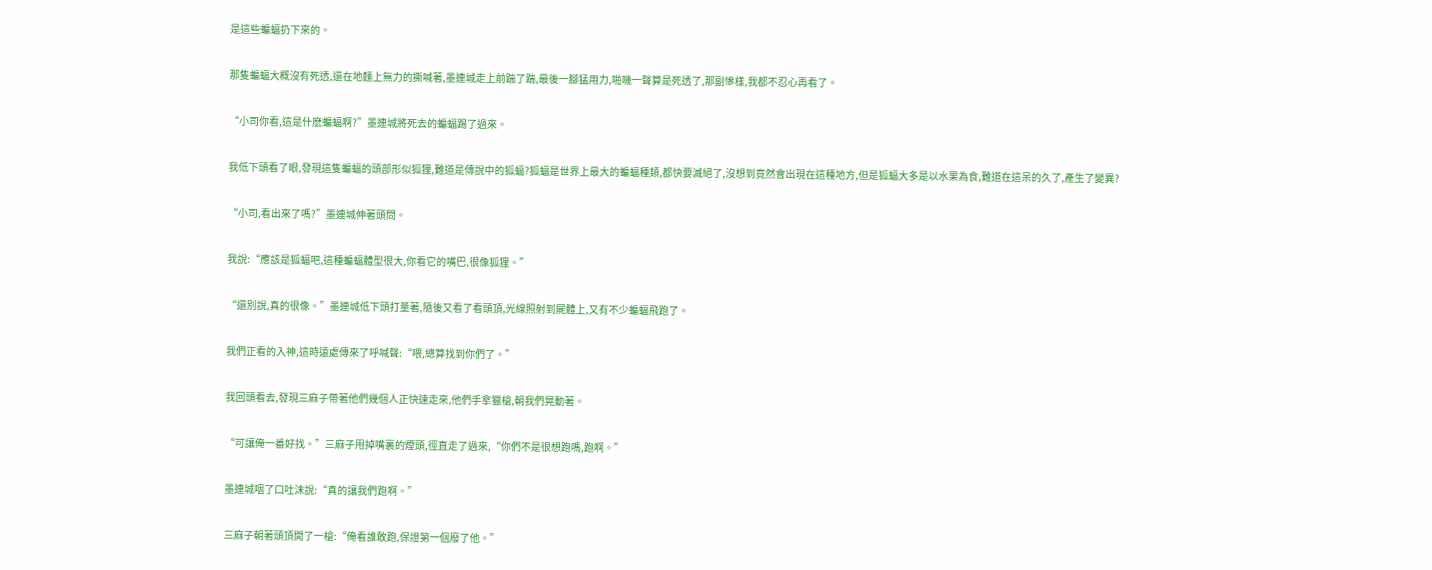是這些蝙蝠扔下來的。

那隻蝙蝠大概沒有死透,還在地麵上無力的撕喊著,墨連城走上前踹了踹,最後一腳猛用力,啪嘰一聲算是死透了,那副慘樣,我都不忍心再看了。

“小司你看,這是什麽蝙蝠啊?”墨連城將死去的蝙蝠踢了過來。

我低下頭看了眼,發現這隻蝙蝠的頭部形似狐狸,難道是傳說中的狐蝠?狐蝠是世界上最大的蝙蝠種類,都快要滅絕了,沒想到竟然會出現在這種地方,但是狐蝠大多是以水果為食,難道在這呆的久了,產生了變異?

“小司,看出來了嗎?”墨連城伸著頭問。

我說:“應該是狐蝠吧,這種蝙蝠體型很大,你看它的嘴巴,很像狐狸。”

“還別說,真的很像。”墨連城低下頭打量著,隨後又看了看頭頂,光線照射到屍體上,又有不少蝙蝠飛跑了。

我們正看的入神,這時遠處傳來了呼喊聲:“喂,總算找到你們了。”

我回頭看去,發現三麻子帶著他們幾個人正快速走來,他們手拿獵槍,朝我們晃動著。

“可讓俺一番好找。”三麻子甩掉嘴裏的煙頭,徑直走了過來,“你們不是很想跑嗎,跑啊。”

墨連城咽了口吐沫說:“真的讓我們跑啊。”

三麻子朝著頭頂開了一槍:“俺看誰敢跑,保證第一個廢了他。”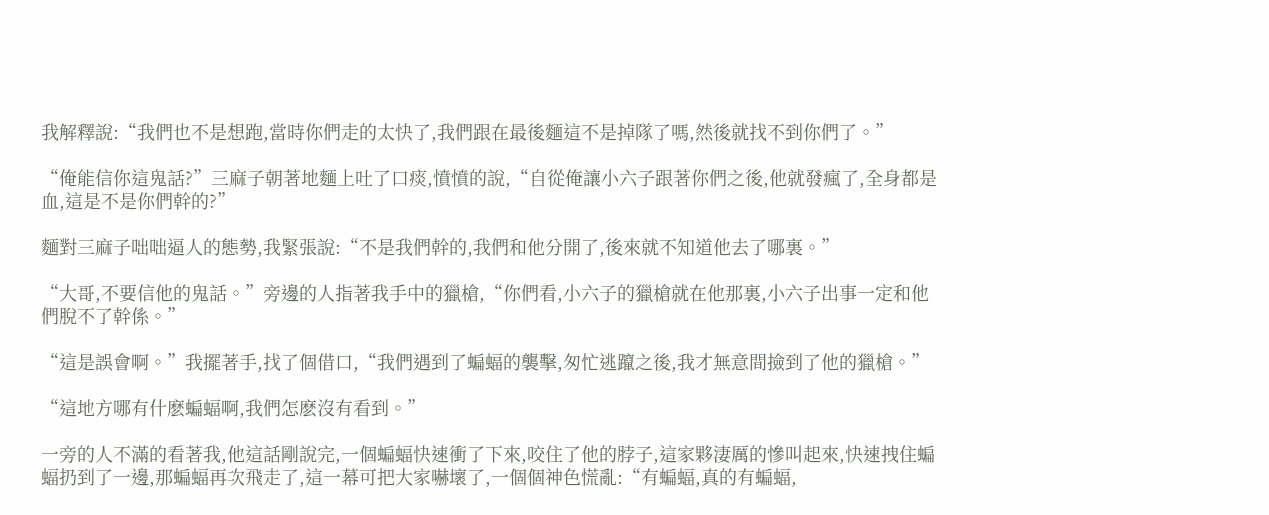我解釋說:“我們也不是想跑,當時你們走的太快了,我們跟在最後麵這不是掉隊了嗎,然後就找不到你們了。”

“俺能信你這鬼話?”三麻子朝著地麵上吐了口痰,憤憤的說,“自從俺讓小六子跟著你們之後,他就發瘋了,全身都是血,這是不是你們幹的?”

麵對三麻子咄咄逼人的態勢,我緊張說:“不是我們幹的,我們和他分開了,後來就不知道他去了哪裏。”

“大哥,不要信他的鬼話。”旁邊的人指著我手中的獵槍,“你們看,小六子的獵槍就在他那裏,小六子出事一定和他們脫不了幹係。”

“這是誤會啊。”我擺著手,找了個借口,“我們遇到了蝙蝠的襲擊,匆忙逃躥之後,我才無意間撿到了他的獵槍。”

“這地方哪有什麽蝙蝠啊,我們怎麽沒有看到。”

一旁的人不滿的看著我,他這話剛說完,一個蝙蝠快速衝了下來,咬住了他的脖子,這家夥淒厲的慘叫起來,快速拽住蝙蝠扔到了一邊,那蝙蝠再次飛走了,這一幕可把大家嚇壞了,一個個神色慌亂:“有蝙蝠,真的有蝙蝠,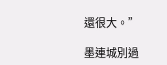還很大。”

墨連城別過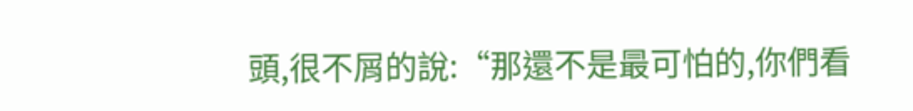頭,很不屑的說:“那還不是最可怕的,你們看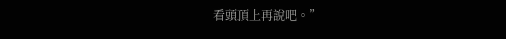看頭頂上再說吧。”